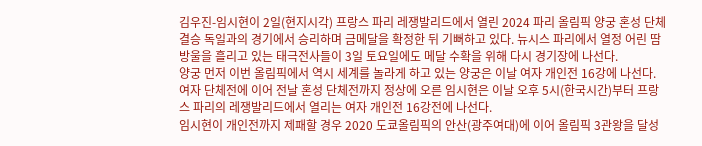김우진-임시현이 2일(현지시각) 프랑스 파리 레쟁발리드에서 열린 2024 파리 올림픽 양궁 혼성 단체 결승 독일과의 경기에서 승리하며 금메달을 확정한 뒤 기뻐하고 있다. 뉴시스 파리에서 열정 어린 땀방울을 흘리고 있는 태극전사들이 3일 토요일에도 메달 수확을 위해 다시 경기장에 나선다.
양궁 먼저 이번 올림픽에서 역시 세계를 놀라게 하고 있는 양궁은 이날 여자 개인전 16강에 나선다. 여자 단체전에 이어 전날 혼성 단체전까지 정상에 오른 임시현은 이날 오후 5시(한국시간)부터 프랑스 파리의 레쟁발리드에서 열리는 여자 개인전 16강전에 나선다.
임시현이 개인전까지 제패할 경우 2020 도쿄올림픽의 안산(광주여대)에 이어 올림픽 3관왕을 달성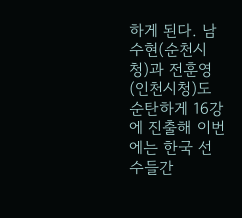하게 된다. 남수현(순천시청)과 전훈영(인천시청)도 순탄하게 16강에 진출해 이번에는 한국 선수들간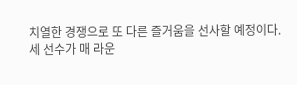치열한 경쟁으로 또 다른 즐거움을 선사할 예정이다.
세 선수가 매 라운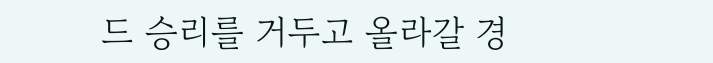드 승리를 거두고 올라갈 경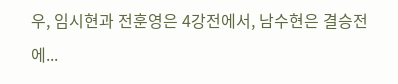우, 임시현과 전훈영은 4강전에서, 남수현은 결승전에...